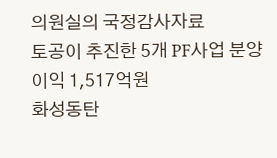의원실의 국정감사자료
토공이 추진한 5개 PF사업 분양이익 1,517억원
화성동탄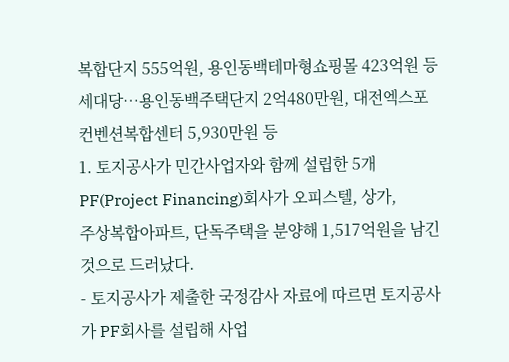복합단지 555억원, 용인동백테마형쇼핑몰 423억원 등
세대당…용인동백주택단지 2억480만원, 대전엑스포컨벤션복합센터 5,930만원 등
1. 토지공사가 민간사업자와 함께 설립한 5개 PF(Project Financing)회사가 오피스텔, 상가,
주상복합아파트, 단독주택을 분양해 1,517억원을 남긴 것으로 드러났다.
- 토지공사가 제출한 국정감사 자료에 따르면 토지공사가 PF회사를 설립해 사업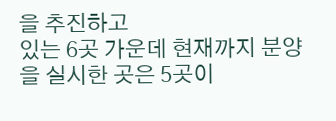을 추진하고
있는 6곳 가운데 현재까지 분양을 실시한 곳은 5곳이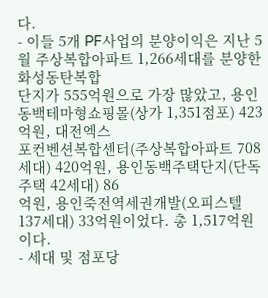다.
- 이들 5개 PF사업의 분양이익은 지난 5월 주상복합아파트 1,266세대를 분양한 화성동탄복합
단지가 555억원으로 가장 많았고, 용인동백테마형쇼핑몰(상가 1,351점포) 423억원, 대전엑스
포컨벤션복합센터(주상복합아파트 708세대) 420억원, 용인동백주택단지(단독주택 42세대) 86
억원, 용인죽전역세권개발(오피스텔 137세대) 33억원이었다. 총 1,517억원이다.
- 세대 및 점포당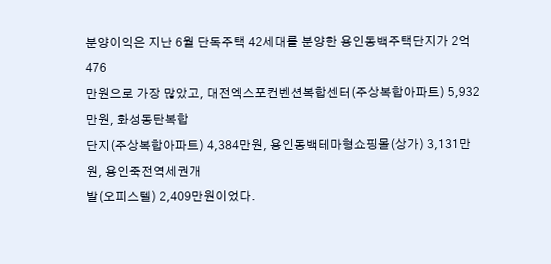분양이익은 지난 6월 단독주택 42세대를 분양한 용인동백주택단지가 2억476
만원으로 가장 많았고, 대전엑스포컨벤션복합센터(주상복합아파트) 5,932만원, 화성동탄복합
단지(주상복합아파트) 4,384만원, 용인동백테마형쇼핑몰(상가) 3,131만원, 용인죽전역세권개
발(오피스텔) 2,409만원이었다.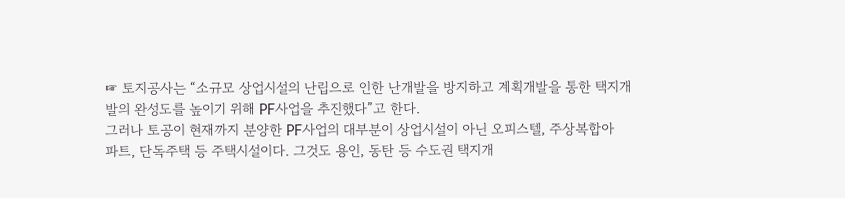☞ 토지공사는 “소규모 상업시설의 난립으로 인한 난개발을 방지하고 계획개발을 통한 택지개
발의 완성도를 높이기 위해 PF사업을 추진했다”고 한다.
그러나 토공이 현재까지 분양한 PF사업의 대부분이 상업시설이 아닌 오피스텔, 주상복합아
파트, 단독주택 등 주택시설이다. 그것도 용인, 동탄 등 수도권 택지개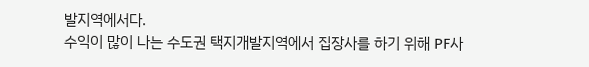발지역에서다.
수익이 많이 나는 수도권 택지개발지역에서 집장사를 하기 위해 PF사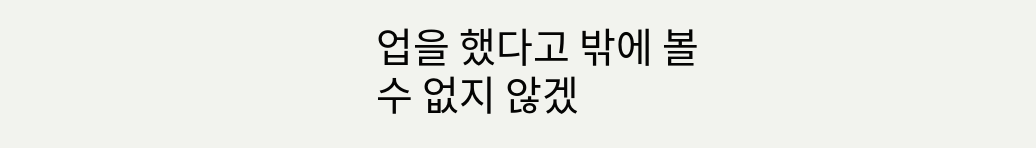업을 했다고 밖에 볼
수 없지 않겠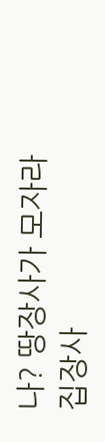나? 땅장사가 모자라 집장사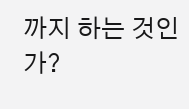까지 하는 것인가?